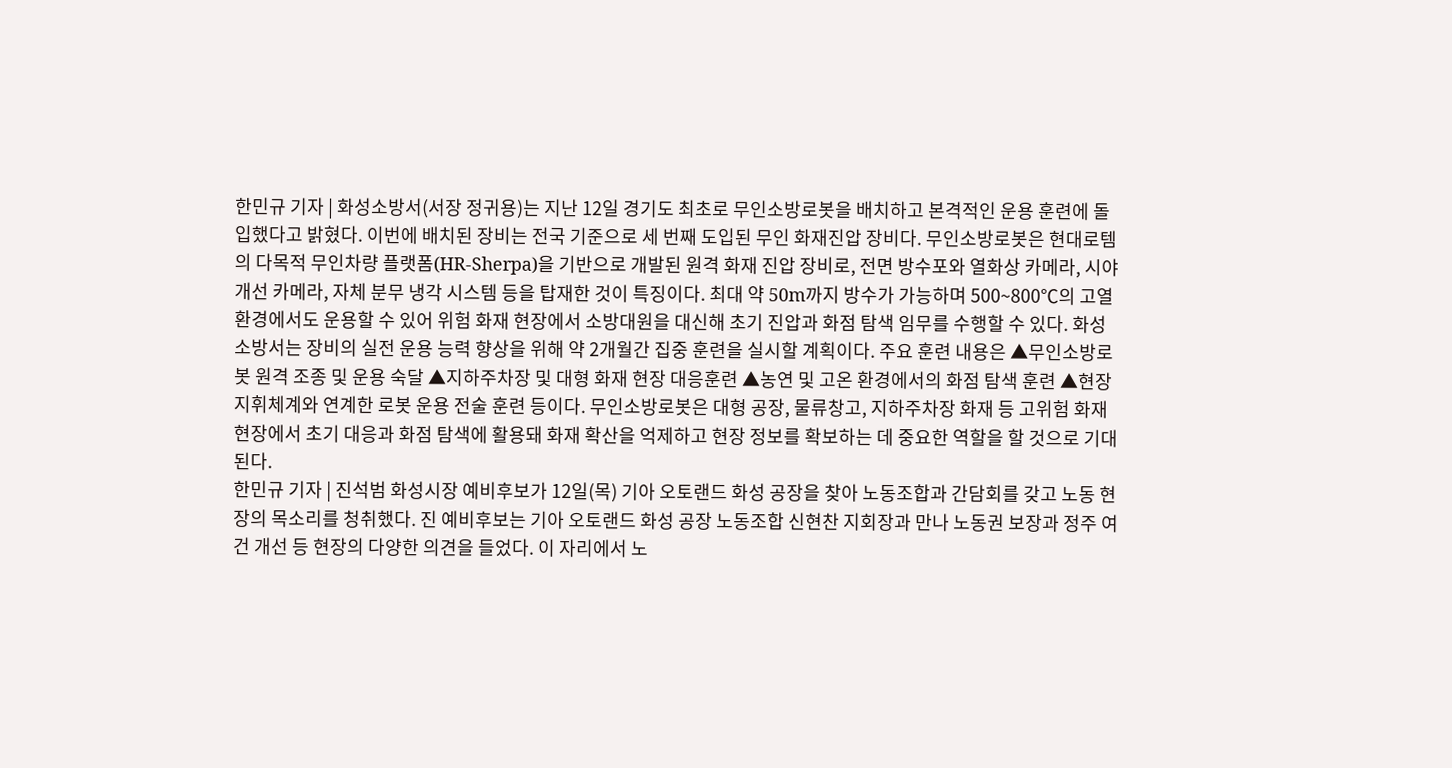한민규 기자 | 화성소방서(서장 정귀용)는 지난 12일 경기도 최초로 무인소방로봇을 배치하고 본격적인 운용 훈련에 돌입했다고 밝혔다. 이번에 배치된 장비는 전국 기준으로 세 번째 도입된 무인 화재진압 장비다. 무인소방로봇은 현대로템의 다목적 무인차량 플랫폼(HR-Sherpa)을 기반으로 개발된 원격 화재 진압 장비로, 전면 방수포와 열화상 카메라, 시야 개선 카메라, 자체 분무 냉각 시스템 등을 탑재한 것이 특징이다. 최대 약 50m까지 방수가 가능하며 500~800℃의 고열 환경에서도 운용할 수 있어 위험 화재 현장에서 소방대원을 대신해 초기 진압과 화점 탐색 임무를 수행할 수 있다. 화성소방서는 장비의 실전 운용 능력 향상을 위해 약 2개월간 집중 훈련을 실시할 계획이다. 주요 훈련 내용은 ▲무인소방로봇 원격 조종 및 운용 숙달 ▲지하주차장 및 대형 화재 현장 대응훈련 ▲농연 및 고온 환경에서의 화점 탐색 훈련 ▲현장 지휘체계와 연계한 로봇 운용 전술 훈련 등이다. 무인소방로봇은 대형 공장, 물류창고, 지하주차장 화재 등 고위험 화재 현장에서 초기 대응과 화점 탐색에 활용돼 화재 확산을 억제하고 현장 정보를 확보하는 데 중요한 역할을 할 것으로 기대된다.
한민규 기자 | 진석범 화성시장 예비후보가 12일(목) 기아 오토랜드 화성 공장을 찾아 노동조합과 간담회를 갖고 노동 현장의 목소리를 청취했다. 진 예비후보는 기아 오토랜드 화성 공장 노동조합 신현찬 지회장과 만나 노동권 보장과 정주 여건 개선 등 현장의 다양한 의견을 들었다. 이 자리에서 노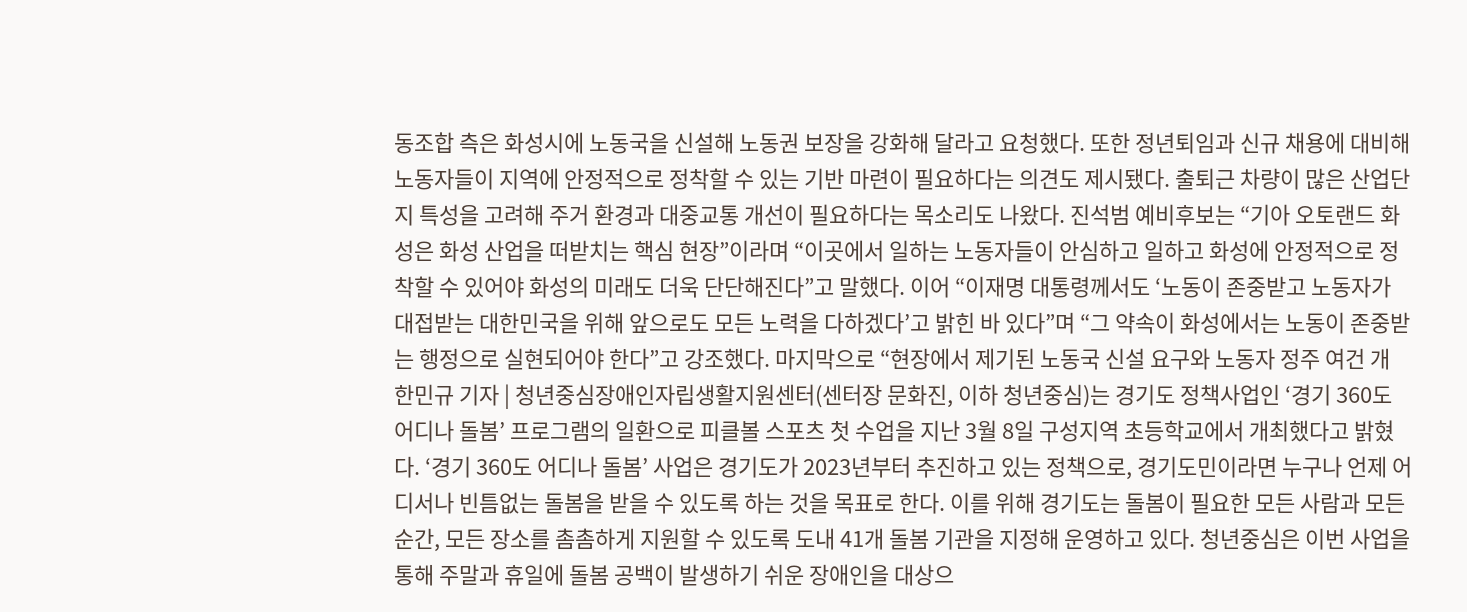동조합 측은 화성시에 노동국을 신설해 노동권 보장을 강화해 달라고 요청했다. 또한 정년퇴임과 신규 채용에 대비해 노동자들이 지역에 안정적으로 정착할 수 있는 기반 마련이 필요하다는 의견도 제시됐다. 출퇴근 차량이 많은 산업단지 특성을 고려해 주거 환경과 대중교통 개선이 필요하다는 목소리도 나왔다. 진석범 예비후보는 “기아 오토랜드 화성은 화성 산업을 떠받치는 핵심 현장”이라며 “이곳에서 일하는 노동자들이 안심하고 일하고 화성에 안정적으로 정착할 수 있어야 화성의 미래도 더욱 단단해진다”고 말했다. 이어 “이재명 대통령께서도 ‘노동이 존중받고 노동자가 대접받는 대한민국을 위해 앞으로도 모든 노력을 다하겠다’고 밝힌 바 있다”며 “그 약속이 화성에서는 노동이 존중받는 행정으로 실현되어야 한다”고 강조했다. 마지막으로 “현장에서 제기된 노동국 신설 요구와 노동자 정주 여건 개
한민규 기자 | 청년중심장애인자립생활지원센터(센터장 문화진, 이하 청년중심)는 경기도 정책사업인 ‘경기 360도 어디나 돌봄’ 프로그램의 일환으로 피클볼 스포츠 첫 수업을 지난 3월 8일 구성지역 초등학교에서 개최했다고 밝혔다. ‘경기 360도 어디나 돌봄’ 사업은 경기도가 2023년부터 추진하고 있는 정책으로, 경기도민이라면 누구나 언제 어디서나 빈틈없는 돌봄을 받을 수 있도록 하는 것을 목표로 한다. 이를 위해 경기도는 돌봄이 필요한 모든 사람과 모든 순간, 모든 장소를 촘촘하게 지원할 수 있도록 도내 41개 돌봄 기관을 지정해 운영하고 있다. 청년중심은 이번 사업을 통해 주말과 휴일에 돌봄 공백이 발생하기 쉬운 장애인을 대상으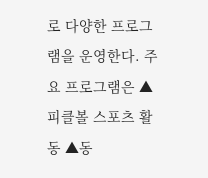로 다양한 프로그램을 운영한다. 주요 프로그램은 ▲피클볼 스포츠 활동 ▲동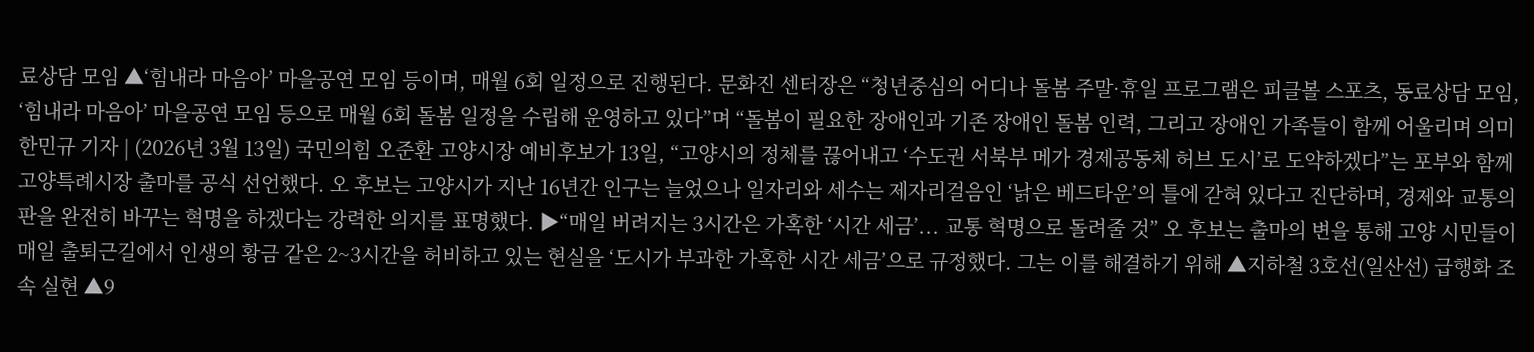료상담 모임 ▲‘힘내라 마음아’ 마을공연 모임 등이며, 매월 6회 일정으로 진행된다. 문화진 센터장은 “청년중심의 어디나 돌봄 주말·휴일 프로그램은 피클볼 스포츠, 동료상담 모임, ‘힘내라 마음아’ 마을공연 모임 등으로 매월 6회 돌봄 일정을 수립해 운영하고 있다”며 “돌봄이 필요한 장애인과 기존 장애인 돌봄 인력, 그리고 장애인 가족들이 함께 어울리며 의미
한민규 기자 | (2026년 3월 13일) 국민의힘 오준환 고양시장 예비후보가 13일, “고양시의 정체를 끊어내고 ‘수도권 서북부 메가 경제공동체 허브 도시’로 도약하겠다”는 포부와 함께 고양특례시장 출마를 공식 선언했다. 오 후보는 고양시가 지난 16년간 인구는 늘었으나 일자리와 세수는 제자리걸음인 ‘낡은 베드타운’의 틀에 갇혀 있다고 진단하며, 경제와 교통의 판을 완전히 바꾸는 혁명을 하겠다는 강력한 의지를 표명했다. ▶“매일 버려지는 3시간은 가혹한 ‘시간 세금’... 교통 혁명으로 돌려줄 것” 오 후보는 출마의 변을 통해 고양 시민들이 매일 출퇴근길에서 인생의 황금 같은 2~3시간을 허비하고 있는 현실을 ‘도시가 부과한 가혹한 시간 세금’으로 규정했다. 그는 이를 해결하기 위해 ▲지하철 3호선(일산선) 급행화 조속 실현 ▲9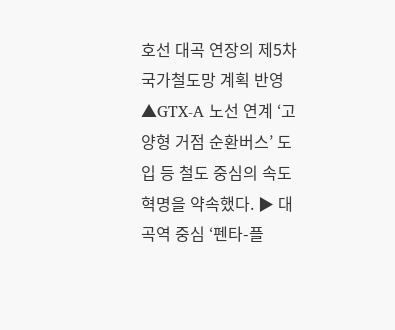호선 대곡 연장의 제5차 국가철도망 계획 반영 ▲GTX-A 노선 연계 ‘고양형 거점 순환버스’ 도입 등 철도 중심의 속도 혁명을 약속했다. ▶ 대곡역 중심 ‘펜타-플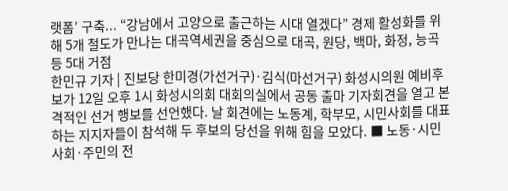랫폼’ 구축... “강남에서 고양으로 출근하는 시대 열겠다” 경제 활성화를 위해 5개 철도가 만나는 대곡역세권을 중심으로 대곡, 원당, 백마, 화정, 능곡 등 5대 거점
한민규 기자 | 진보당 한미경(가선거구)·김식(마선거구) 화성시의원 예비후보가 12일 오후 1시 화성시의회 대회의실에서 공동 출마 기자회견을 열고 본격적인 선거 행보를 선언했다. 날 회견에는 노동계, 학부모, 시민사회를 대표하는 지지자들이 참석해 두 후보의 당선을 위해 힘을 모았다. ■ 노동·시민사회·주민의 전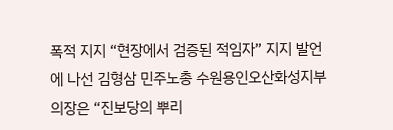폭적 지지 “현장에서 검증된 적임자” 지지 발언에 나선 김형삼 민주노총 수원용인오산화성지부 의장은 “진보당의 뿌리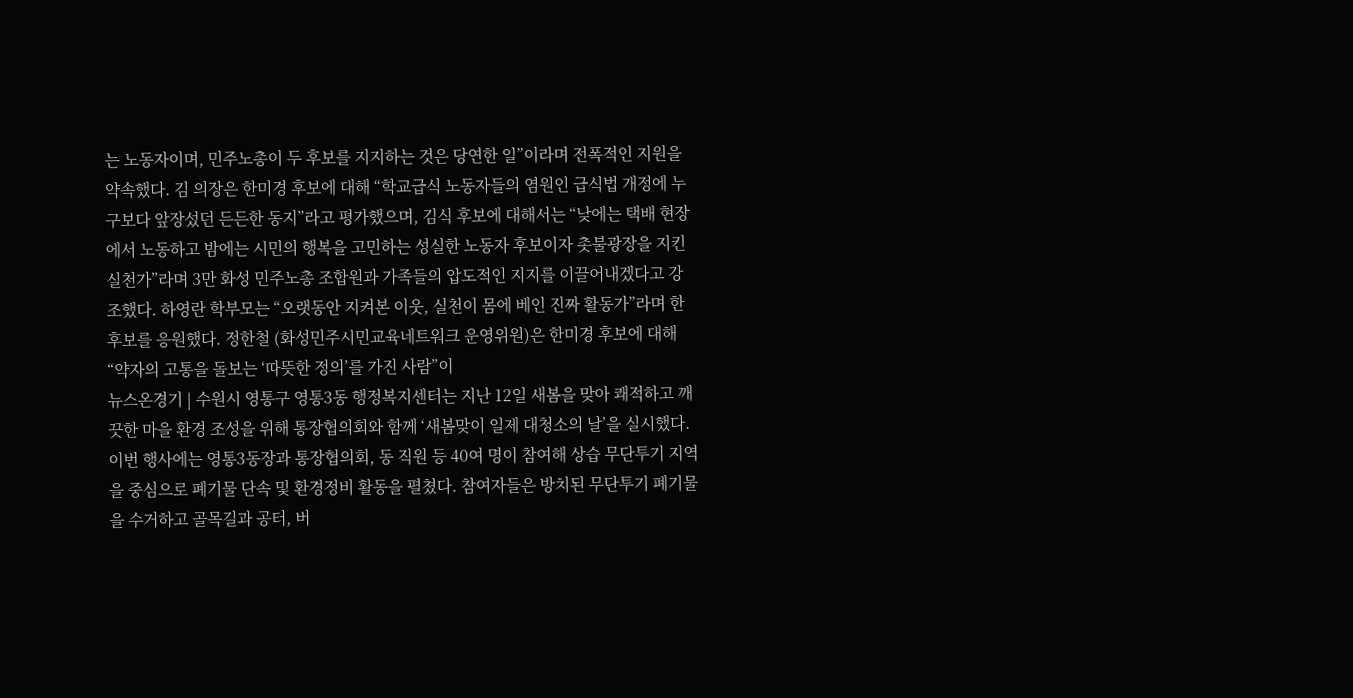는 노동자이며, 민주노총이 두 후보를 지지하는 것은 당연한 일”이라며 전폭적인 지원을 약속했다. 김 의장은 한미경 후보에 대해 “학교급식 노동자들의 염원인 급식법 개정에 누구보다 앞장섰던 든든한 동지”라고 평가했으며, 김식 후보에 대해서는 “낮에는 택배 현장에서 노동하고 밤에는 시민의 행복을 고민하는 성실한 노동자 후보이자 촛불광장을 지킨 실천가”라며 3만 화성 민주노총 조합원과 가족들의 압도적인 지지를 이끌어내겠다고 강조했다. 하영란 학부모는 “오랫동안 지켜본 이웃, 실천이 몸에 베인 진짜 활동가”라며 한 후보를 응원했다. 정한철 (화성민주시민교육네트워크 운영위원)은 한미경 후보에 대해 “약자의 고통을 돌보는 ‘따뜻한 정의’를 가진 사람”이
뉴스온경기 | 수원시 영통구 영통3동 행정복지센터는 지난 12일 새봄을 맞아 쾌적하고 깨끗한 마을 환경 조성을 위해 통장협의회와 함께 ‘새봄맞이 일제 대청소의 날’을 실시했다. 이번 행사에는 영통3동장과 통장협의회, 동 직원 등 40여 명이 참여해 상습 무단투기 지역을 중심으로 폐기물 단속 및 환경정비 활동을 펼쳤다. 참여자들은 방치된 무단투기 폐기물을 수거하고 골목길과 공터, 버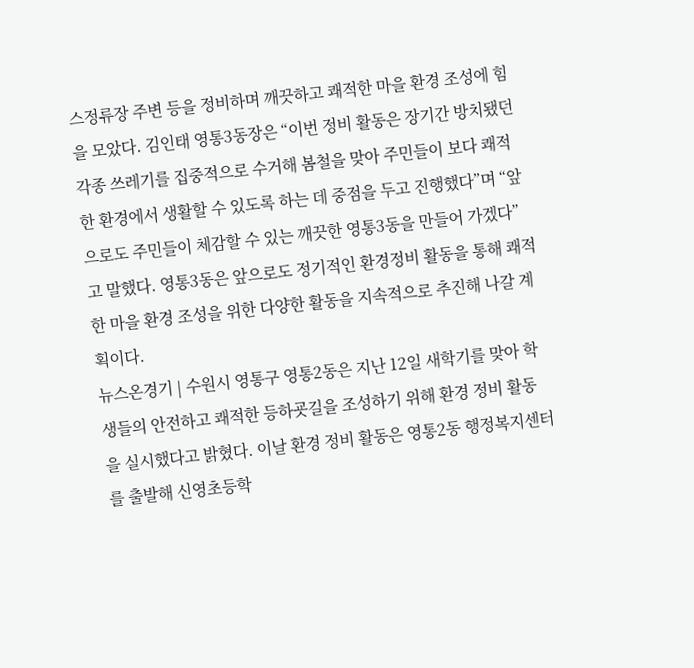스정류장 주변 등을 정비하며 깨끗하고 쾌적한 마을 환경 조성에 힘을 모았다. 김인태 영통3동장은 “이번 정비 활동은 장기간 방치됐던 각종 쓰레기를 집중적으로 수거해 봄철을 맞아 주민들이 보다 쾌적한 환경에서 생활할 수 있도록 하는 데 중점을 두고 진행했다”며 “앞으로도 주민들이 체감할 수 있는 깨끗한 영통3동을 만들어 가겠다”고 말했다. 영통3동은 앞으로도 정기적인 환경정비 활동을 통해 쾌적한 마을 환경 조성을 위한 다양한 활동을 지속적으로 추진해 나갈 계획이다.
뉴스온경기 | 수원시 영통구 영통2동은 지난 12일 새학기를 맞아 학생들의 안전하고 쾌적한 등하굣길을 조성하기 위해 환경 정비 활동을 실시했다고 밝혔다. 이날 환경 정비 활동은 영통2동 행정복지센터를 출발해 신영초등학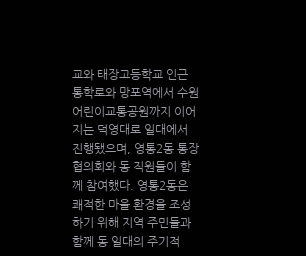교와 태장고등학교 인근 통학로와 망포역에서 수원어린이교통공원까지 이어지는 덕영대로 일대에서 진행됐으며, 영통2동 통장협의회와 동 직원들이 함께 참여했다. 영통2동은 쾌적한 마을 환경을 조성하기 위해 지역 주민들과 함께 동 일대의 주기적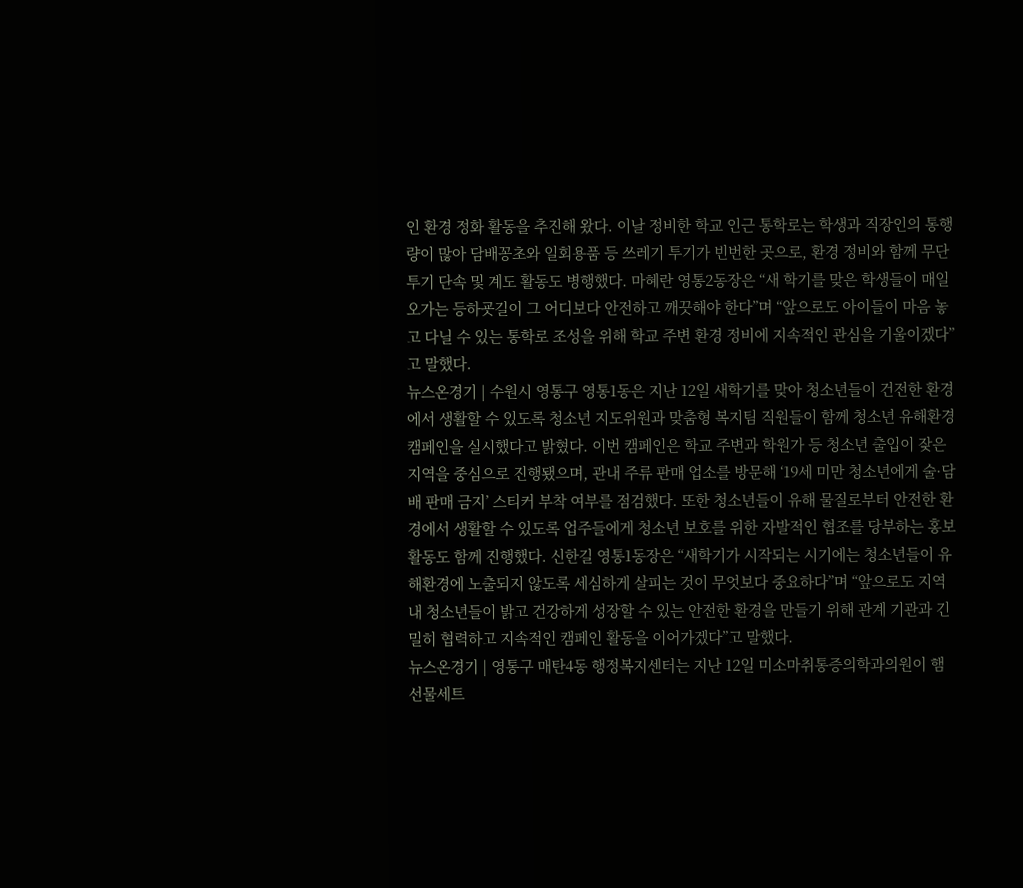인 환경 정화 활동을 추진해 왔다. 이날 정비한 학교 인근 통학로는 학생과 직장인의 통행량이 많아 담배꽁초와 일회용품 등 쓰레기 투기가 빈번한 곳으로, 환경 정비와 함께 무단투기 단속 및 계도 활동도 병행했다. 마혜란 영통2동장은 “새 학기를 맞은 학생들이 매일 오가는 등하굣길이 그 어디보다 안전하고 깨끗해야 한다”며 “앞으로도 아이들이 마음 놓고 다닐 수 있는 통학로 조성을 위해 학교 주변 환경 정비에 지속적인 관심을 기울이겠다”고 말했다.
뉴스온경기 | 수원시 영통구 영통1동은 지난 12일 새학기를 맞아 청소년들이 건전한 환경에서 생활할 수 있도록 청소년 지도위원과 맞춤형 복지팀 직원들이 함께 청소년 유해환경 캠페인을 실시했다고 밝혔다. 이번 캠페인은 학교 주변과 학원가 등 청소년 출입이 잦은 지역을 중심으로 진행됐으며, 관내 주류 판매 업소를 방문해 ‘19세 미만 청소년에게 술·담배 판매 금지’ 스티커 부착 여부를 점검했다. 또한 청소년들이 유해 물질로부터 안전한 환경에서 생활할 수 있도록 업주들에게 청소년 보호를 위한 자발적인 협조를 당부하는 홍보 활동도 함께 진행했다. 신한길 영통1동장은 “새학기가 시작되는 시기에는 청소년들이 유해환경에 노출되지 않도록 세심하게 살피는 것이 무엇보다 중요하다”며 “앞으로도 지역 내 청소년들이 밝고 건강하게 성장할 수 있는 안전한 환경을 만들기 위해 관계 기관과 긴밀히 협력하고 지속적인 캠페인 활동을 이어가겠다”고 말했다.
뉴스온경기 | 영통구 매탄4동 행정복지센터는 지난 12일 미소마취통증의학과의원이 햄 선물세트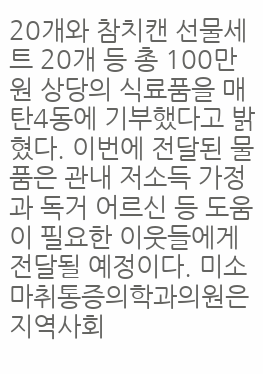20개와 참치캔 선물세트 20개 등 총 100만 원 상당의 식료품을 매탄4동에 기부했다고 밝혔다. 이번에 전달된 물품은 관내 저소득 가정과 독거 어르신 등 도움이 필요한 이웃들에게 전달될 예정이다. 미소마취통증의학과의원은 지역사회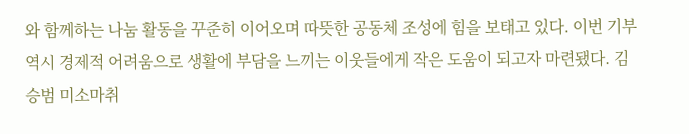와 함께하는 나눔 활동을 꾸준히 이어오며 따뜻한 공동체 조성에 힘을 보태고 있다. 이번 기부 역시 경제적 어려움으로 생활에 부담을 느끼는 이웃들에게 작은 도움이 되고자 마련됐다. 김승범 미소마취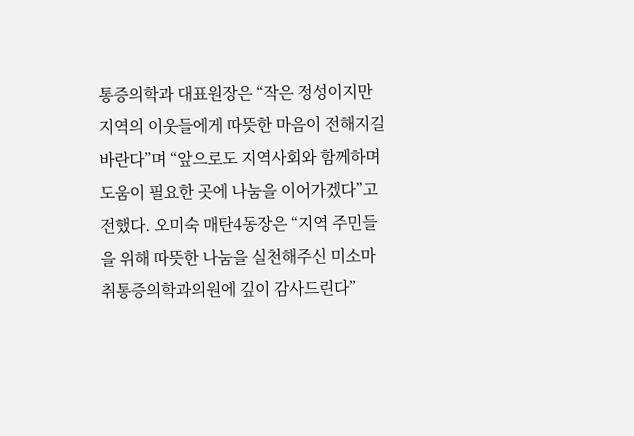통증의학과 대표원장은 “작은 정성이지만 지역의 이웃들에게 따뜻한 마음이 전해지길 바란다”며 “앞으로도 지역사회와 함께하며 도움이 필요한 곳에 나눔을 이어가겠다”고 전했다. 오미숙 매탄4동장은 “지역 주민들을 위해 따뜻한 나눔을 실천해주신 미소마취통증의학과의원에 깊이 감사드린다”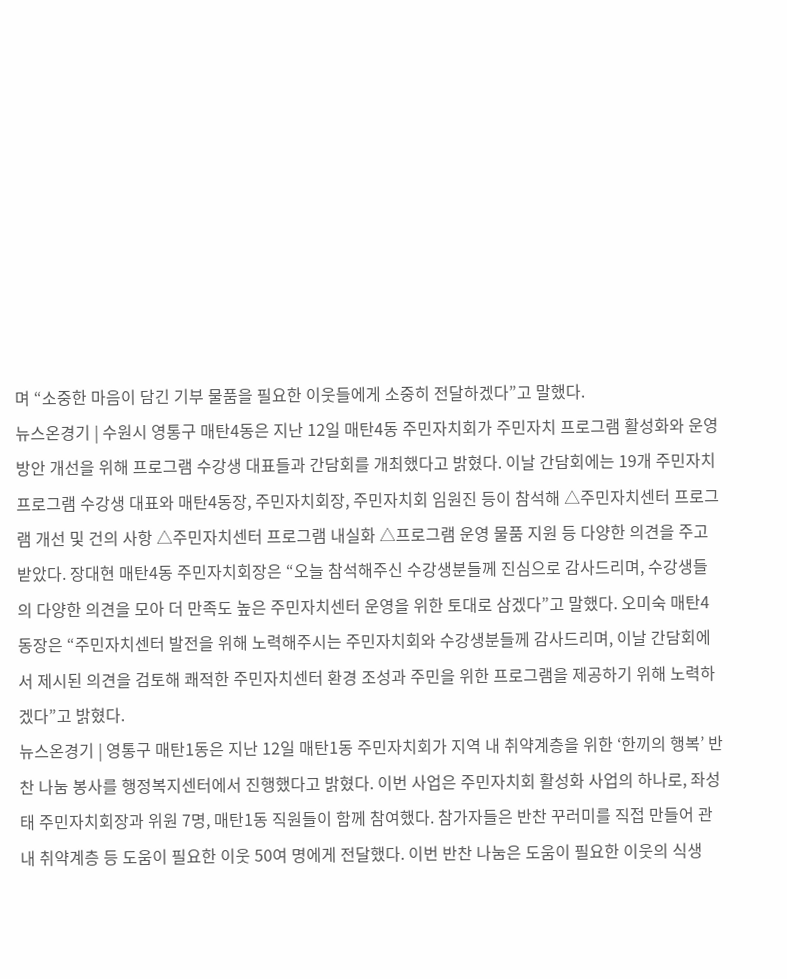며 “소중한 마음이 담긴 기부 물품을 필요한 이웃들에게 소중히 전달하겠다”고 말했다.
뉴스온경기 | 수원시 영통구 매탄4동은 지난 12일 매탄4동 주민자치회가 주민자치 프로그램 활성화와 운영 방안 개선을 위해 프로그램 수강생 대표들과 간담회를 개최했다고 밝혔다. 이날 간담회에는 19개 주민자치 프로그램 수강생 대표와 매탄4동장, 주민자치회장, 주민자치회 임원진 등이 참석해 △주민자치센터 프로그램 개선 및 건의 사항 △주민자치센터 프로그램 내실화 △프로그램 운영 물품 지원 등 다양한 의견을 주고받았다. 장대현 매탄4동 주민자치회장은 “오늘 참석해주신 수강생분들께 진심으로 감사드리며, 수강생들의 다양한 의견을 모아 더 만족도 높은 주민자치센터 운영을 위한 토대로 삼겠다”고 말했다. 오미숙 매탄4동장은 “주민자치센터 발전을 위해 노력해주시는 주민자치회와 수강생분들께 감사드리며, 이날 간담회에서 제시된 의견을 검토해 쾌적한 주민자치센터 환경 조성과 주민을 위한 프로그램을 제공하기 위해 노력하겠다”고 밝혔다.
뉴스온경기 | 영통구 매탄1동은 지난 12일 매탄1동 주민자치회가 지역 내 취약계층을 위한 ‘한끼의 행복’ 반찬 나눔 봉사를 행정복지센터에서 진행했다고 밝혔다. 이번 사업은 주민자치회 활성화 사업의 하나로, 좌성태 주민자치회장과 위원 7명, 매탄1동 직원들이 함께 참여했다. 참가자들은 반찬 꾸러미를 직접 만들어 관내 취약계층 등 도움이 필요한 이웃 50여 명에게 전달했다. 이번 반찬 나눔은 도움이 필요한 이웃의 식생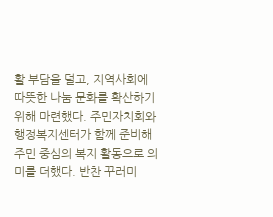활 부담을 덜고, 지역사회에 따뜻한 나눔 문화를 확산하기 위해 마련했다. 주민자치회와 행정복지센터가 함께 준비해 주민 중심의 복지 활동으로 의미를 더했다. 반찬 꾸러미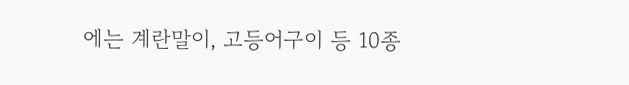에는 계란말이, 고등어구이 등 10종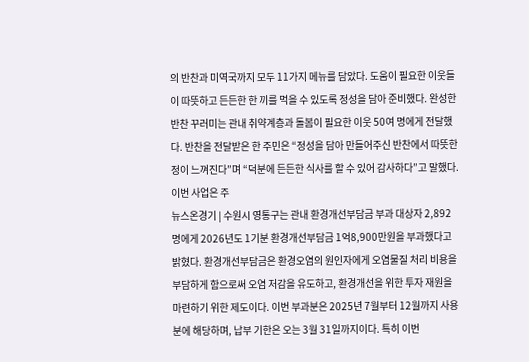의 반찬과 미역국까지 모두 11가지 메뉴를 담았다. 도움이 필요한 이웃들이 따뜻하고 든든한 한 끼를 먹을 수 있도록 정성을 담아 준비했다. 완성한 반찬 꾸러미는 관내 취약계층과 돌봄이 필요한 이웃 50여 명에게 전달했다. 반찬을 전달받은 한 주민은 “정성을 담아 만들어주신 반찬에서 따뜻한 정이 느껴진다”며 “덕분에 든든한 식사를 할 수 있어 감사하다”고 말했다. 이번 사업은 주
뉴스온경기 | 수원시 영통구는 관내 환경개선부담금 부과 대상자 2,892명에게 2026년도 1기분 환경개선부담금 1억8,900만원을 부과했다고 밝혔다. 환경개선부담금은 환경오염의 원인자에게 오염물질 처리 비용을 부담하게 함으로써 오염 저감을 유도하고, 환경개선을 위한 투자 재원을 마련하기 위한 제도이다. 이번 부과분은 2025년 7월부터 12월까지 사용분에 해당하며, 납부 기한은 오는 3월 31일까지이다. 특히 이번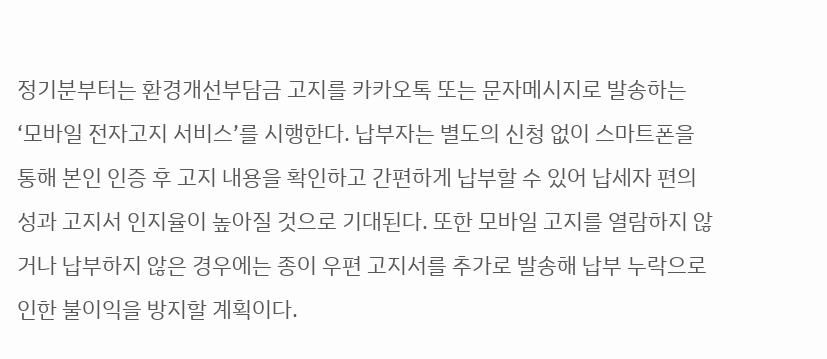정기분부터는 환경개선부담금 고지를 카카오톡 또는 문자메시지로 발송하는 ‘모바일 전자고지 서비스’를 시행한다. 납부자는 별도의 신청 없이 스마트폰을 통해 본인 인증 후 고지 내용을 확인하고 간편하게 납부할 수 있어 납세자 편의성과 고지서 인지율이 높아질 것으로 기대된다. 또한 모바일 고지를 열람하지 않거나 납부하지 않은 경우에는 종이 우편 고지서를 추가로 발송해 납부 누락으로 인한 불이익을 방지할 계획이다.